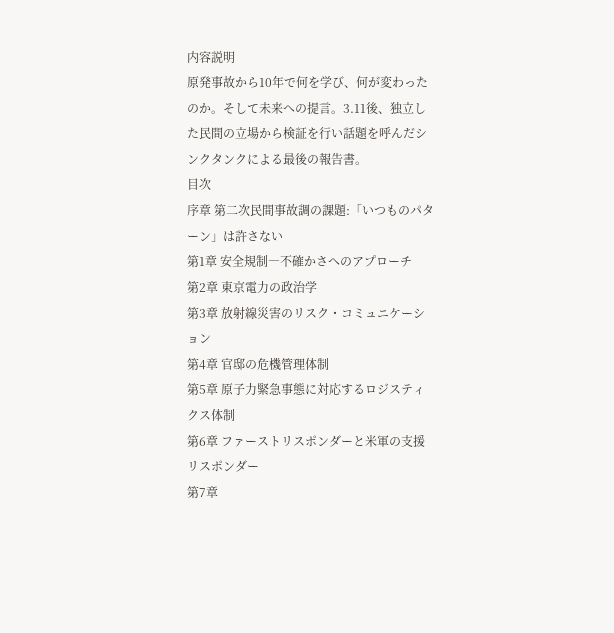内容説明
原発事故から10年で何を学び、何が変わったのか。そして未来への提言。3.11後、独立した民間の立場から検証を行い話題を呼んだシンクタンクによる最後の報告書。
目次
序章 第二次民間事故調の課題:「いつものパターン」は許さない
第1章 安全規制―不確かさへのアプローチ
第2章 東京電力の政治学
第3章 放射線災害のリスク・コミュニケーション
第4章 官邸の危機管理体制
第5章 原子力緊急事態に対応するロジスティクス体制
第6章 ファーストリスポンダーと米軍の支援リスポンダー
第7章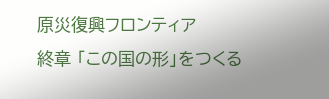原災復興フロンティア
終章 「この国の形」をつくる